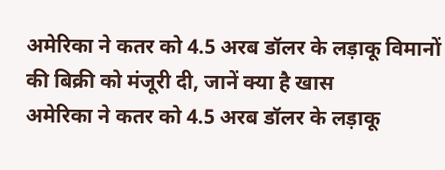अमेरिका ने कतर को 4.5 अरब डॉलर के लड़ाकू विमानों की बिक्री को मंजूरी दी, जानें क्या है खास
अमेरिका ने कतर को 4.5 अरब डॉलर के लड़ाकू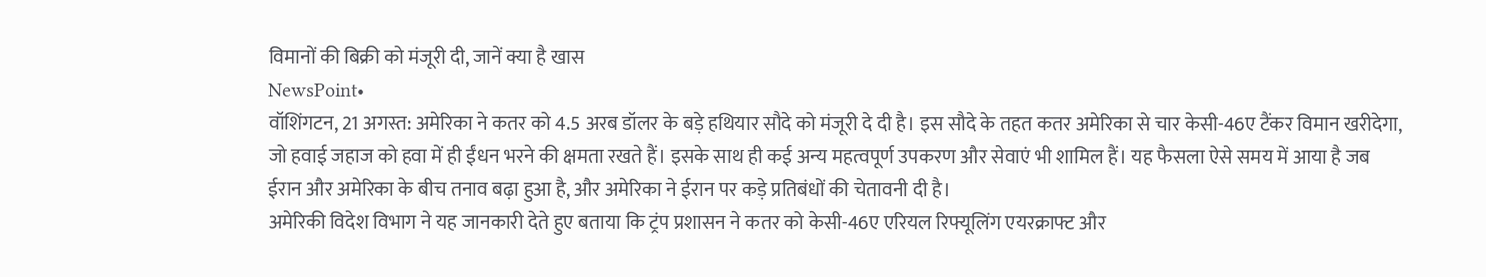विमानों की बिक्री को मंजूरी दी, जानें क्या है खास
NewsPoint•
वॉशिंगटन, 21 अगस्त: अमेरिका ने कतर को 4.5 अरब डॉलर के बड़े हथियार सौदे को मंजूरी दे दी है। इस सौदे के तहत कतर अमेरिका से चार केसी-46ए टैंकर विमान खरीदेगा, जो हवाई जहाज को हवा में ही ईंधन भरने की क्षमता रखते हैं। इसके साथ ही कई अन्य महत्वपूर्ण उपकरण और सेवाएं भी शामिल हैं। यह फैसला ऐसे समय में आया है जब ईरान और अमेरिका के बीच तनाव बढ़ा हुआ है, और अमेरिका ने ईरान पर कड़े प्रतिबंधों की चेतावनी दी है।
अमेरिकी विदेश विभाग ने यह जानकारी देते हुए बताया कि ट्रंप प्रशासन ने कतर को केसी-46ए एरियल रिफ्यूलिंग एयरक्राफ्ट और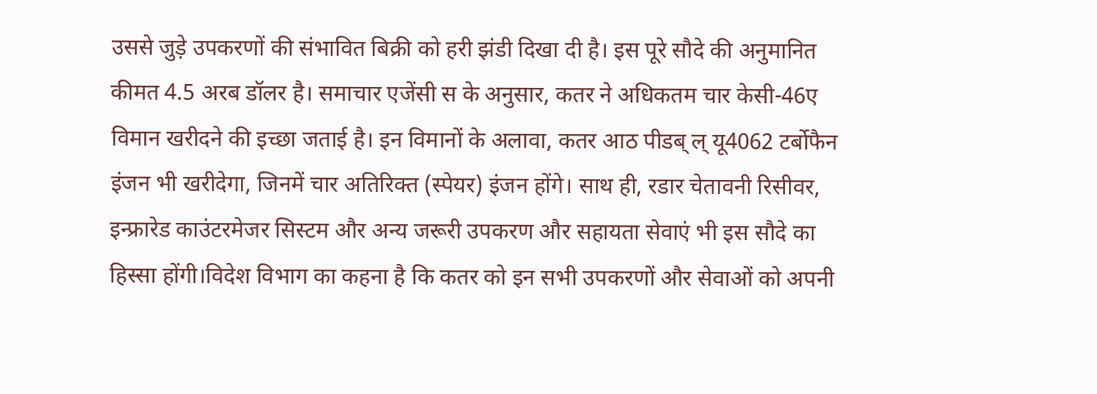उससे जुड़े उपकरणों की संभावित बिक्री को हरी झंडी दिखा दी है। इस पूरे सौदे की अनुमानित कीमत 4.5 अरब डॉलर है। समाचार एजेंसी स के अनुसार, कतर ने अधिकतम चार केसी-46ए विमान खरीदने की इच्छा जताई है। इन विमानों के अलावा, कतर आठ पीडब् ल् यू4062 टर्बोफैन इंजन भी खरीदेगा, जिनमें चार अतिरिक्त (स्पेयर) इंजन होंगे। साथ ही, रडार चेतावनी रिसीवर, इन्फ्रारेड काउंटरमेजर सिस्टम और अन्य जरूरी उपकरण और सहायता सेवाएं भी इस सौदे का हिस्सा होंगी।विदेश विभाग का कहना है कि कतर को इन सभी उपकरणों और सेवाओं को अपनी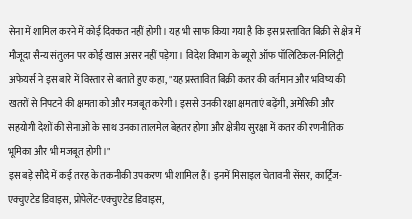सेना में शामिल करने में कोई दिक्कत नहीं होगी। यह भी साफ किया गया है कि इस प्रस्तावित बिक्री से क्षेत्र में मौजूदा सैन्य संतुलन पर कोई खास असर नहीं पड़ेगा। विदेश विभाग के ब्यूरो ऑफ पॉलिटिकल-मिलिट्री अफेयर्स ने इस बारे में विस्तार से बताते हुए कहा, "यह प्रस्तावित बिक्री कतर की वर्तमान और भविष्य की खतरों से निपटने की क्षमता को और मजबूत करेगी। इससे उनकी रक्षा क्षमताएं बढ़ेंगी, अमेरिकी और सहयोगी देशों की सेनाओं के साथ उनका तालमेल बेहतर होगा और क्षेत्रीय सुरक्षा में कतर की रणनीतिक भूमिका और भी मजबूत होगी।"
इस बड़े सौदे में कई तरह के तकनीकी उपकरण भी शामिल हैं। इनमें मिसाइल चेतावनी सेंसर, कार्ट्रिज-एक्चुएटेड डिवाइस, प्रोपेलेंट-एक्चुएटेड डिवाइस,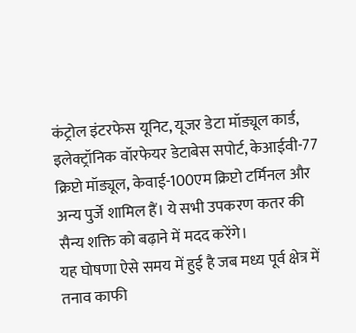कंट्रोल इंटरफेस यूनिट, यूजर डेटा मॉड्यूल कार्ड, इलेक्ट्रॉनिक वॉरफेयर डेटाबेस सपोर्ट, केआईवी-77 क्रिप्टो मॉड्यूल, केवाई-100एम क्रिप्टो टर्मिनल और अन्य पुर्जे शामिल हैं। ये सभी उपकरण कतर की सैन्य शक्ति को बढ़ाने में मदद करेंगे।
यह घोषणा ऐसे समय में हुई है जब मध्य पूर्व क्षेत्र में तनाव काफी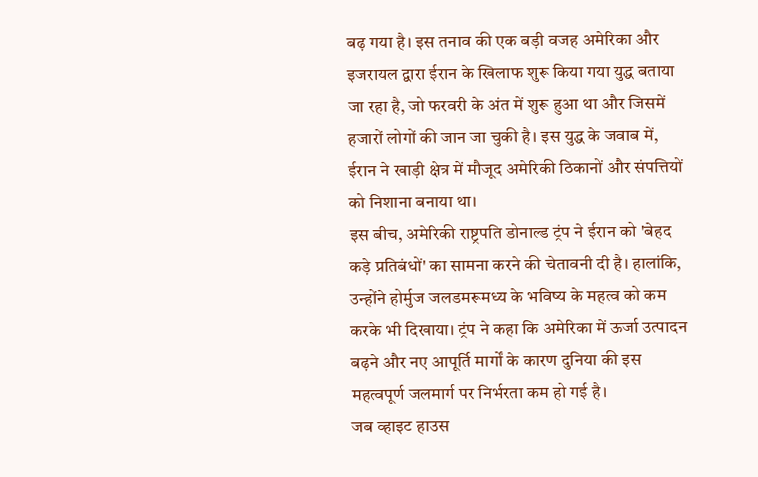बढ़ गया है। इस तनाव की एक बड़ी वजह अमेरिका और इजरायल द्वारा ईरान के खिलाफ शुरू किया गया युद्ध बताया जा रहा है, जो फरवरी के अंत में शुरू हुआ था और जिसमें हजारों लोगों की जान जा चुकी है। इस युद्ध के जवाब में, ईरान ने खाड़ी क्षेत्र में मौजूद अमेरिकी ठिकानों और संपत्तियों को निशाना बनाया था।
इस बीच, अमेरिकी राष्ट्रपति डोनाल्ड ट्रंप ने ईरान को 'बेहद कड़े प्रतिबंधों' का सामना करने की चेतावनी दी है। हालांकि, उन्होंने होर्मुज जलडमरूमध्य के भविष्य के महत्व को कम करके भी दिखाया। ट्रंप ने कहा कि अमेरिका में ऊर्जा उत्पादन बढ़ने और नए आपूर्ति मार्गों के कारण दुनिया की इस महत्वपूर्ण जलमार्ग पर निर्भरता कम हो गई है।
जब व्हाइट हाउस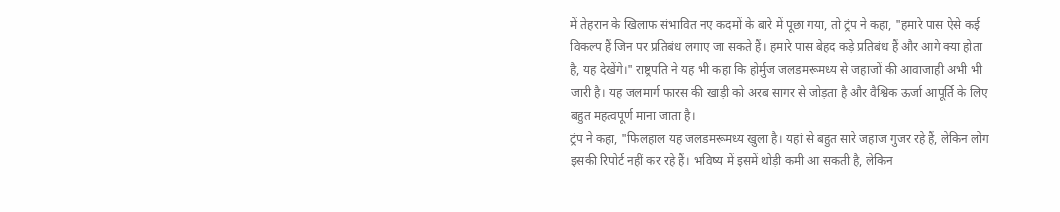में तेहरान के खिलाफ संभावित नए कदमों के बारे में पूछा गया, तो ट्रंप ने कहा, "हमारे पास ऐसे कई विकल्प हैं जिन पर प्रतिबंध लगाए जा सकते हैं। हमारे पास बेहद कड़े प्रतिबंध हैं और आगे क्या होता है, यह देखेंगे।" राष्ट्रपति ने यह भी कहा कि होर्मुज जलडमरूमध्य से जहाजों की आवाजाही अभी भी जारी है। यह जलमार्ग फारस की खाड़ी को अरब सागर से जोड़ता है और वैश्विक ऊर्जा आपूर्ति के लिए बहुत महत्वपूर्ण माना जाता है।
ट्रंप ने कहा, "फिलहाल यह जलडमरूमध्य खुला है। यहां से बहुत सारे जहाज गुजर रहे हैं, लेकिन लोग इसकी रिपोर्ट नहीं कर रहे हैं। भविष्य में इसमें थोड़ी कमी आ सकती है, लेकिन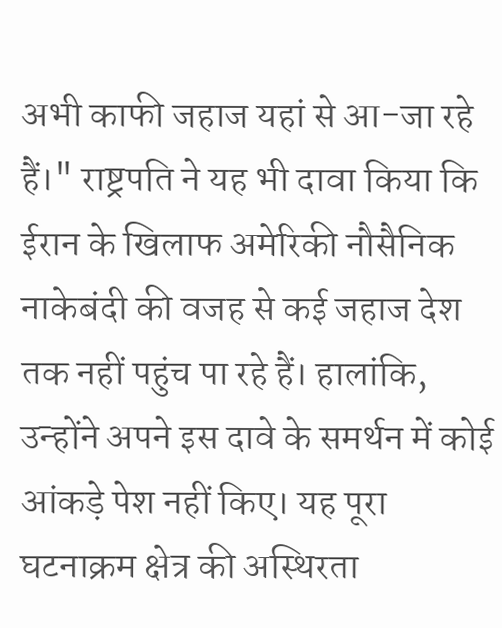अभी काफी जहाज यहां से आ-जा रहे हैं।" राष्ट्रपति ने यह भी दावा किया कि ईरान के खिलाफ अमेरिकी नौसैनिक नाकेबंदी की वजह से कई जहाज देश तक नहीं पहुंच पा रहे हैं। हालांकि, उन्होंने अपने इस दावे के समर्थन में कोई आंकड़े पेश नहीं किए। यह पूरा घटनाक्रम क्षेत्र की अस्थिरता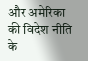और अमेरिका की विदेश नीति के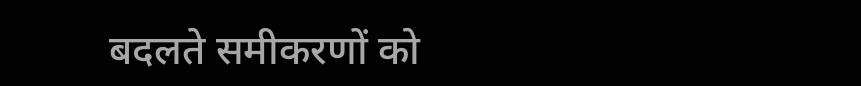बदलते समीकरणों को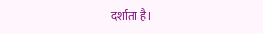दर्शाता है।